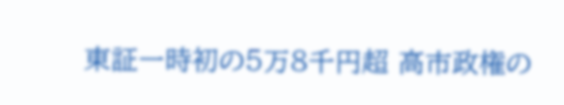東証一時初の5万8千円超 高市政権の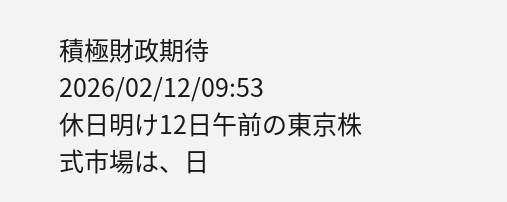積極財政期待
2026/02/12/09:53
休日明け12日午前の東京株式市場は、日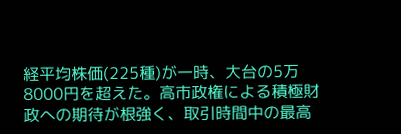経平均株価(225種)が一時、大台の5万8000円を超えた。高市政権による積極財政への期待が根強く、取引時間中の最高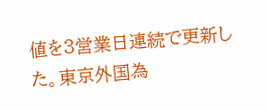値を3営業日連続で更新した。東京外国為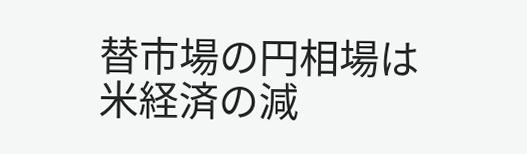替市場の円相場は米経済の減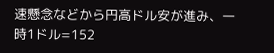速懸念などから円高ドル安が進み、一時1ドル=152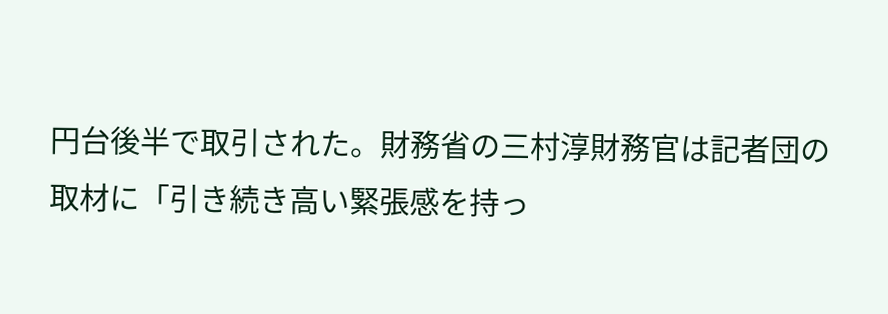円台後半で取引された。財務省の三村淳財務官は記者団の取材に「引き続き高い緊張感を持っ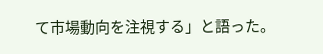て市場動向を注視する」と語った。